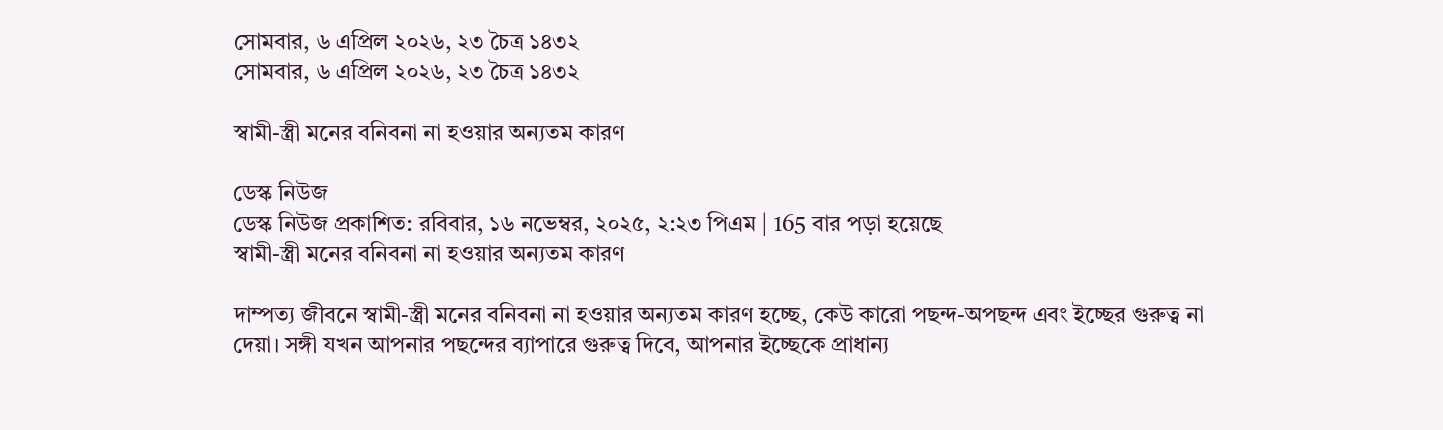সোমবার, ৬ এপ্রিল ২০২৬, ২৩ চৈত্র ১৪৩২
সোমবার, ৬ এপ্রিল ২০২৬, ২৩ চৈত্র ১৪৩২

স্বামী-স্ত্রী মনের বনিবনা না হওয়ার অন্যতম কারণ

ডেস্ক নিউজ
ডেস্ক নিউজ প্রকাশিত: রবিবার, ১৬ নভেম্বর, ২০২৫, ২:২৩ পিএম | 165 বার পড়া হয়েছে
স্বামী-স্ত্রী মনের বনিবনা না হওয়ার অন্যতম কারণ

দাম্পত্য জীবনে স্বামী-স্ত্রী মনের বনিবনা না হওয়ার অন্যতম কারণ হচ্ছে, কেউ কারো পছন্দ-অপছন্দ এবং ইচ্ছের গুরুত্ব না দেয়া। সঙ্গী যখন আপনার পছন্দের ব্যাপারে গুরুত্ব দিবে, আপনার ইচ্ছেকে প্রাধান্য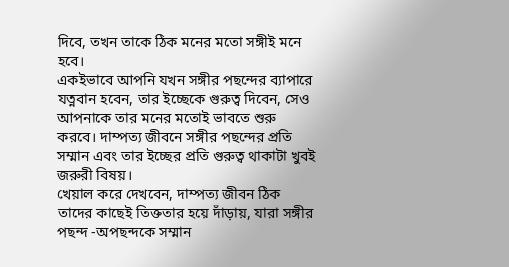দিবে, তখন তাকে ঠিক মনের মতো সঙ্গীই মনে হবে।
একইভাবে আপনি যখন সঙ্গীর পছন্দের ব্যাপারে যত্নবান হবেন, তার ইচ্ছেকে গুরুত্ব দিবেন, সেও আপনাকে তার মনের মতোই ভাবতে শুরু করবে। দাম্পত্য জীবনে সঙ্গীর পছন্দের প্রতি সম্মান এবং তার ইচ্ছের প্রতি গুরুত্ব থাকাটা খুবই জরুরী বিষয়।
খেয়াল করে দেখবেন, দাম্পত্য জীবন ঠিক তাদের কাছেই তিক্ততার হয়ে দাঁড়ায়, যারা সঙ্গীর পছন্দ -অপছন্দকে সম্মান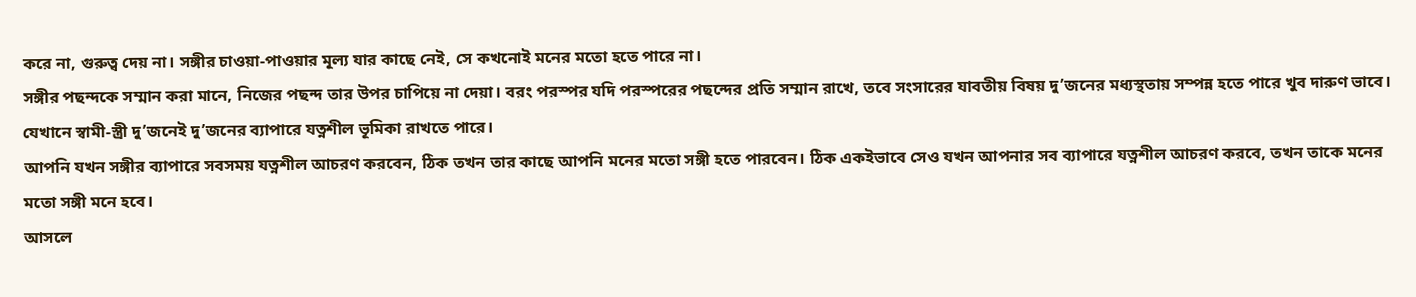করে না, গুরুত্ব দেয় না। সঙ্গীর চাওয়া-পাওয়ার মূল্য যার কাছে নেই, সে কখনোই মনের মতো হতে পারে না।
সঙ্গীর পছন্দকে সম্মান করা মানে, নিজের পছন্দ তার উপর চাপিয়ে না দেয়া। বরং পরস্পর যদি পরস্পরের পছন্দের প্রতি সম্মান রাখে, তবে সংসারের যাবতীয় বিষয় দু’জনের মধ্যস্থতায় সম্পন্ন হতে পারে খুব দারুণ ভাবে। যেখানে স্বামী-স্ত্রী দু’জনেই দু’জনের ব্যাপারে যত্নশীল ভূমিকা রাখতে পারে।
আপনি যখন সঙ্গীর ব্যাপারে সবসময় যত্নশীল আচরণ করবেন, ঠিক তখন তার কাছে আপনি মনের মতো সঙ্গী হতে পারবেন। ঠিক একইভাবে সেও যখন আপনার সব ব্যাপারে যত্নশীল আচরণ করবে, তখন তাকে মনের মতো সঙ্গী মনে হবে।
আসলে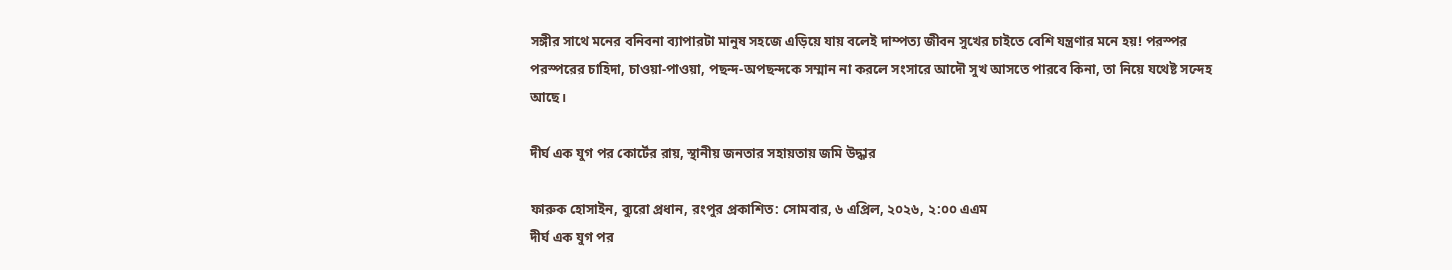সঙ্গীর সাথে মনের বনিবনা ব্যাপারটা মানুষ সহজে এড়িয়ে যায় বলেই দাম্পত্য জীবন সুখের চাইতে বেশি যন্ত্রণার মনে হয়! পরস্পর পরস্পরের চাহিদা, চাওয়া-পাওয়া, পছন্দ-অপছন্দকে সম্মান না করলে সংসারে আদৌ সুখ আসতে পারবে কিনা, তা নিয়ে যথেষ্ট সন্দেহ আছে।

দীর্ঘ এক যুগ পর কোর্টের রায়, স্থানীয় জনতার সহায়তায় জমি উদ্ধার

ফারুক হোসাইন, ব্যুরো প্রধান, রংপুর প্রকাশিত: সোমবার, ৬ এপ্রিল, ২০২৬, ২:০০ এএম
দীর্ঘ এক যুগ পর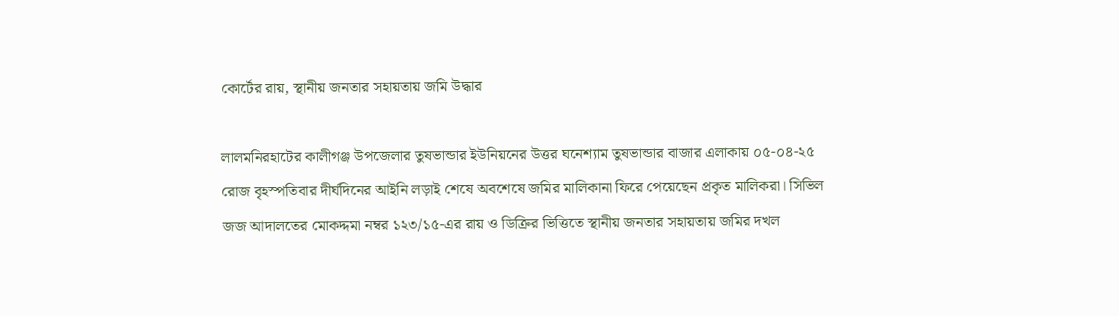কোর্টের রায়, স্থানীয় জনতার সহায়তায় জমি উদ্ধার

লালমনিরহাটের কালীগঞ্জ উপজেলার তুষভান্ডার ইউনিয়নের উত্তর ঘনেশ্যাম তুষভান্ডার বাজার এলাকায় ০৫-০৪-২৫ রোজ বৃহস্পতিবার দীর্ঘদিনের আইনি লড়াই শেষে অবশেষে জমির মালিকানা ফিরে পেয়েছেন প্রকৃত মালিকরা। সিভিল জজ আদালতের মোকদ্দমা নম্বর ১২৩/১৫-এর রায় ও ডিক্রির ভিত্তিতে স্থানীয় জনতার সহায়তায় জমির দখল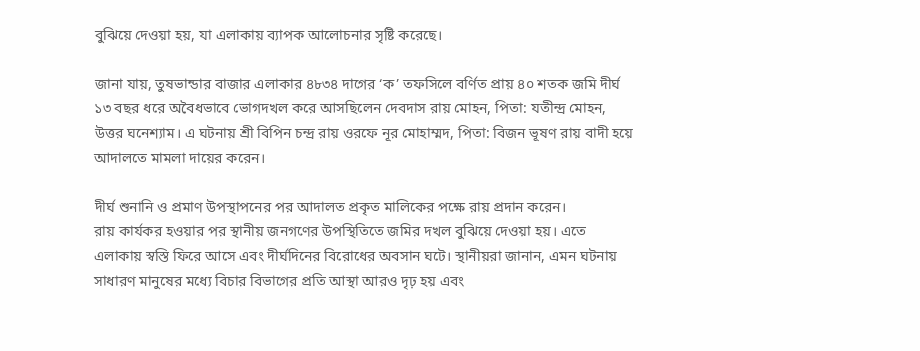বুঝিয়ে দেওয়া হয়, যা এলাকায় ব্যাপক আলোচনার সৃষ্টি করেছে।

জানা যায়, তুষভান্ডার বাজার এলাকার ৪৮৩৪ দাগের ‘ক’ তফসিলে বর্ণিত প্রায় ৪০ শতক জমি দীর্ঘ ১৩ বছর ধরে অবৈধভাবে ভোগদখল করে আসছিলেন দেবদাস রায় মোহন, পিতা: যতীন্দ্র মোহন, উত্তর ঘনেশ্যাম। এ ঘটনায় শ্রী বিপিন চন্দ্র রায় ওরফে নূর মোহাম্মদ, পিতা: বিজন ভূষণ রায় বাদী হয়ে আদালতে মামলা দায়ের করেন।

দীর্ঘ শুনানি ও প্রমাণ উপস্থাপনের পর আদালত প্রকৃত মালিকের পক্ষে রায় প্রদান করেন।
রায় কার্যকর হওয়ার পর স্থানীয় জনগণের উপস্থিতিতে জমির দখল বুঝিয়ে দেওয়া হয়। এতে এলাকায় স্বস্তি ফিরে আসে এবং দীর্ঘদিনের বিরোধের অবসান ঘটে। স্থানীয়রা জানান, এমন ঘটনায় সাধারণ মানুষের মধ্যে বিচার বিভাগের প্রতি আস্থা আরও দৃঢ় হয় এবং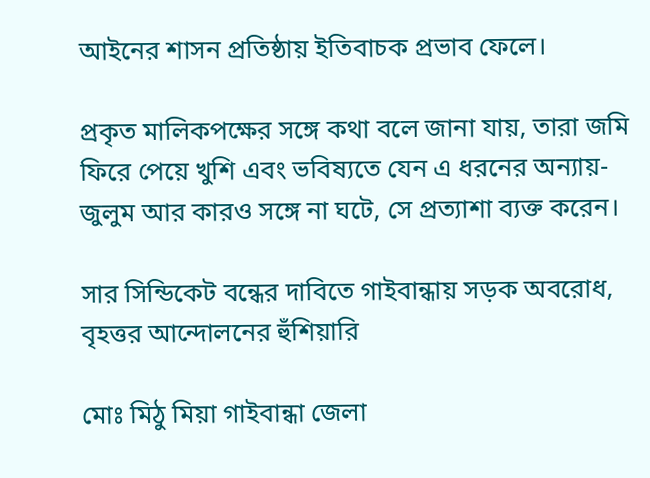আইনের শাসন প্রতিষ্ঠায় ইতিবাচক প্রভাব ফেলে।

প্রকৃত মালিকপক্ষের সঙ্গে কথা বলে জানা যায়, তারা জমি ফিরে পেয়ে খুশি এবং ভবিষ্যতে যেন এ ধরনের অন্যায়-জুলুম আর কারও সঙ্গে না ঘটে, সে প্রত্যাশা ব্যক্ত করেন।

সার সিন্ডিকেট বন্ধের দাবিতে গাইবান্ধায় সড়ক অবরোধ, বৃহত্তর আন্দোলনের হুঁশিয়ারি

মোঃ মিঠু মিয়া গাইবান্ধা জেলা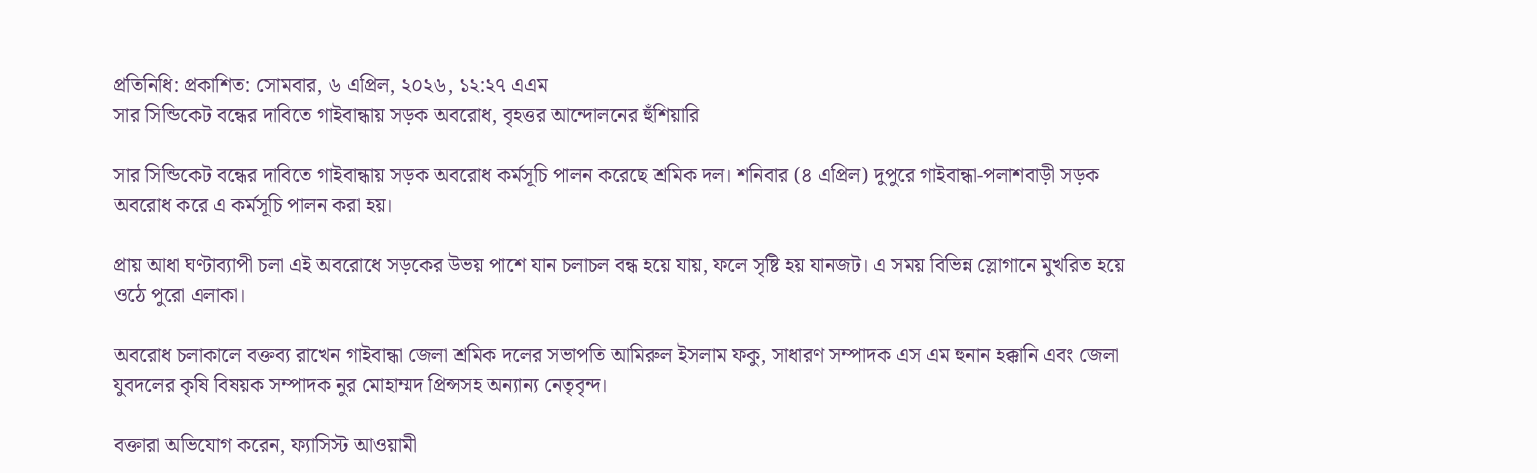প্রতিনিধি: প্রকাশিত: সোমবার, ৬ এপ্রিল, ২০২৬, ১২:২৭ এএম
সার সিন্ডিকেট বন্ধের দাবিতে গাইবান্ধায় সড়ক অবরোধ, বৃহত্তর আন্দোলনের হুঁশিয়ারি

সার সিন্ডিকেট বন্ধের দাবিতে গাইবান্ধায় সড়ক অবরোধ কর্মসূচি পালন করেছে শ্রমিক দল। শনিবার (৪ এপ্রিল) দুপুরে গাইবান্ধা-পলাশবাড়ী সড়ক অবরোধ করে এ কর্মসূচি পালন করা হয়।

প্রায় আধা ঘণ্টাব্যাপী চলা এই অবরোধে সড়কের উভয় পাশে যান চলাচল বন্ধ হয়ে যায়, ফলে সৃষ্টি হয় যানজট। এ সময় বিভিন্ন স্লোগানে মুখরিত হয়ে ওঠে পুরো এলাকা।

অবরোধ চলাকালে বক্তব্য রাখেন গাইবান্ধা জেলা শ্রমিক দলের সভাপতি আমিরুল ইসলাম ফকু, সাধারণ সম্পাদক এস এম হুনান হক্কানি এবং জেলা যুবদলের কৃষি বিষয়ক সম্পাদক নুর মোহাম্মদ প্রিন্সসহ অন্যান্য নেতৃবৃন্দ।

বক্তারা অভিযোগ করেন, ফ্যাসিস্ট আওয়ামী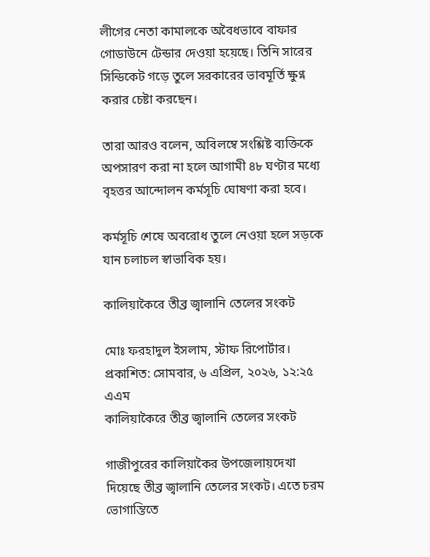লীগের নেতা কামালকে অবৈধভাবে বাফার গোডাউনে টেন্ডার দেওয়া হয়েছে। তিনি সারের সিন্ডিকেট গড়ে তুলে সরকারের ভাবমূর্তি ক্ষুণ্ন করার চেষ্টা করছেন।

তারা আরও বলেন, অবিলম্বে সংশ্লিষ্ট ব্যক্তিকে অপসারণ করা না হলে আগামী ৪৮ ঘণ্টার মধ্যে বৃহত্তর আন্দোলন কর্মসূচি ঘোষণা করা হবে।

কর্মসূচি শেষে অবরোধ তুলে নেওয়া হলে সড়কে যান চলাচল স্বাভাবিক হয়।

কালিয়াকৈরে তীব্র জ্বালানি তেলের সংকট

মোঃ ফরহাদুল ইসলাম, স্টাফ রিপোর্টার। প্রকাশিত: সোমবার, ৬ এপ্রিল, ২০২৬, ১২:২৫ এএম
কালিয়াকৈরে তীব্র জ্বালানি তেলের সংকট

গাজীপুরের কালিয়াকৈর উপজেলায়দেখা দিয়েছে তীব্র জ্বালানি তেলের সংকট। এতে চরম ভোগান্তিতে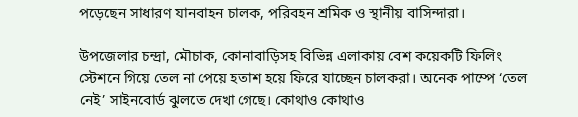পড়েছেন সাধারণ যানবাহন চালক, পরিবহন শ্রমিক ও স্থানীয় বাসিন্দারা।

উপজেলার চন্দ্রা, মৌচাক, কোনাবাড়িসহ বিভিন্ন এলাকায় বেশ কয়েকটি ফিলিং স্টেশনে গিয়ে তেল না পেয়ে হতাশ হয়ে ফিরে যাচ্ছেন চালকরা। অনেক পাম্পে ‘তেল নেই’ সাইনবোর্ড ঝুলতে দেখা গেছে। কোথাও কোথাও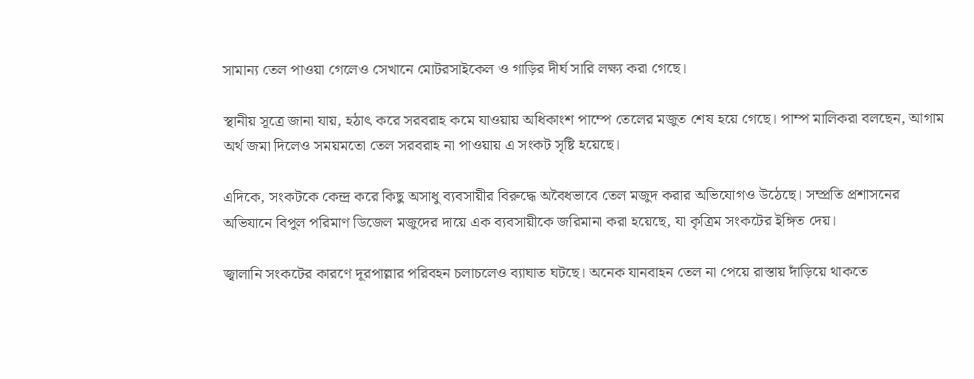সামান্য তেল পাওয়া গেলেও সেখানে মোটরসাইকেল ও গাড়ির দীর্ঘ সারি লক্ষ্য করা গেছে।

স্থানীয় সূত্রে জানা যায়, হঠাৎ করে সরবরাহ কমে যাওয়ায় অধিকাংশ পাম্পে তেলের মজুত শেষ হয়ে গেছে। পাম্প মালিকরা বলছেন, আগাম অর্থ জমা দিলেও সময়মতো তেল সরবরাহ না পাওয়ায় এ সংকট সৃষ্টি হয়েছে।

এদিকে, সংকটকে কেন্দ্র করে কিছু অসাধু ব্যবসায়ীর বিরুদ্ধে অবৈধভাবে তেল মজুদ করার অভিযোগও উঠেছে। সম্প্রতি প্রশাসনের অভিযানে বিপুল পরিমাণ ডিজেল মজুদের দায়ে এক ব্যবসায়ীকে জরিমানা করা হয়েছে, যা কৃত্রিম সংকটের ইঙ্গিত দেয়।

জ্বালানি সংকটের কারণে দূরপাল্লার পরিবহন চলাচলেও ব্যাঘাত ঘটছে। অনেক যানবাহন তেল না পেয়ে রাস্তায় দাঁড়িয়ে থাকতে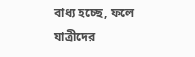বাধ্য হচ্ছে, ফলে যাত্রীদের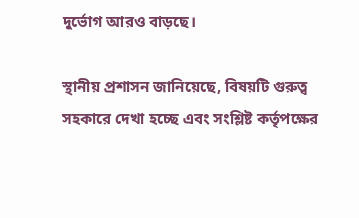দুর্ভোগ আরও বাড়ছে।

স্থানীয় প্রশাসন জানিয়েছে, বিষয়টি গুরুত্ব সহকারে দেখা হচ্ছে এবং সংশ্লিষ্ট কর্তৃপক্ষের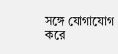সঙ্গে যোগাযোগ করে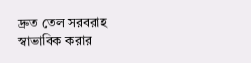দ্রুত তেল সরবরাহ স্বাভাবিক করার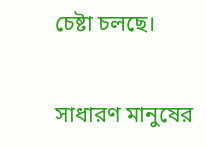চেষ্টা চলছে।

সাধারণ মানুষের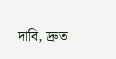দাবি, দ্রুত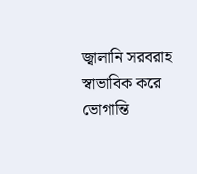জ্বালানি সরবরাহ স্বাভাবিক করে ভোগান্তি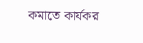কমাতে কার্যকর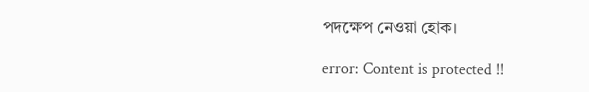পদক্ষেপ নেওয়া হোক।

error: Content is protected !!